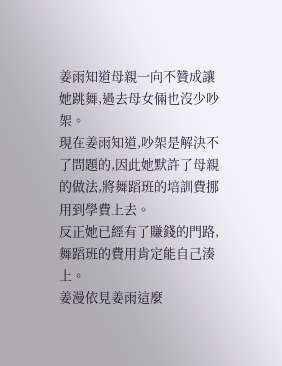姜雨知道母親一向不贊成讓她跳舞,過去母女倆也沒少吵架。
現在姜雨知道,吵架是解決不了問題的,因此她默許了母親的做法,將舞蹈班的培訓費挪用到學費上去。
反正她已經有了賺錢的門路,舞蹈班的費用肯定能自己湊上。
姜漫依見姜雨這麼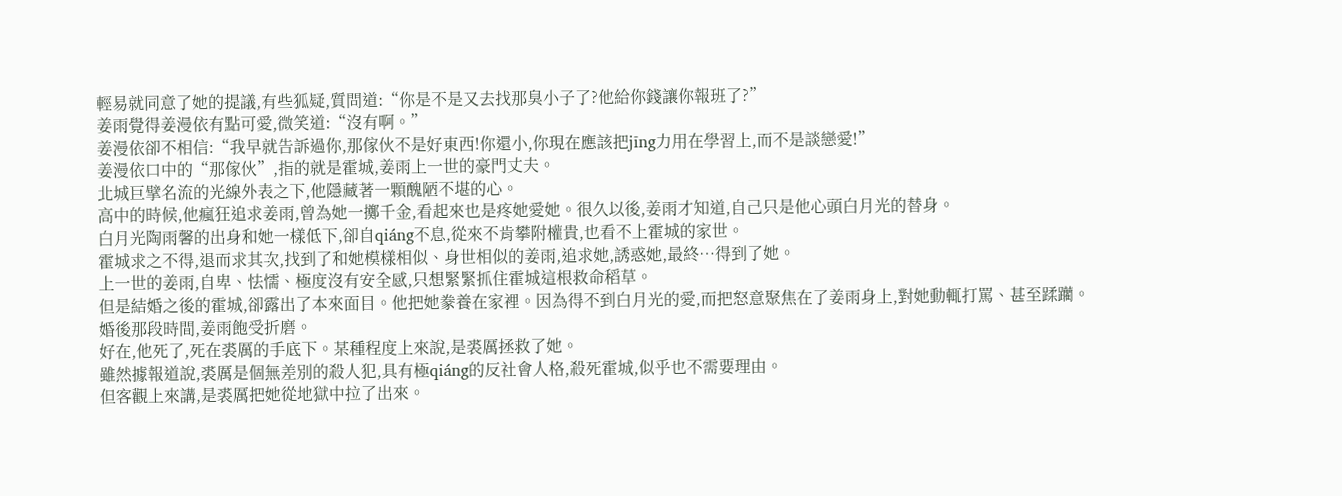輕易就同意了她的提議,有些狐疑,質問道:“你是不是又去找那臭小子了?他給你錢讓你報班了?”
姜雨覺得姜漫依有點可愛,微笑道:“沒有啊。”
姜漫依卻不相信:“我早就告訴過你,那傢伙不是好東西!你還小,你現在應該把jīng力用在學習上,而不是談戀愛!”
姜漫依口中的“那傢伙”,指的就是霍城,姜雨上一世的豪門丈夫。
北城巨擘名流的光線外表之下,他隱藏著一顆醜陋不堪的心。
高中的時候,他瘋狂追求姜雨,曾為她一擲千金,看起來也是疼她愛她。很久以後,姜雨才知道,自己只是他心頭白月光的替身。
白月光陶雨馨的出身和她一樣低下,卻自qiáng不息,從來不肯攀附權貴,也看不上霍城的家世。
霍城求之不得,退而求其次,找到了和她模樣相似、身世相似的姜雨,追求她,誘惑她,最終…得到了她。
上一世的姜雨,自卑、怯懦、極度沒有安全感,只想緊緊抓住霍城這根救命稻草。
但是結婚之後的霍城,卻露出了本來面目。他把她豢養在家裡。因為得不到白月光的愛,而把怒意聚焦在了姜雨身上,對她動輒打罵、甚至蹂躪。
婚後那段時間,姜雨飽受折磨。
好在,他死了,死在裘厲的手底下。某種程度上來說,是裘厲拯救了她。
雖然據報道說,裘厲是個無差別的殺人犯,具有極qiáng的反社會人格,殺死霍城,似乎也不需要理由。
但客觀上來講,是裘厲把她從地獄中拉了出來。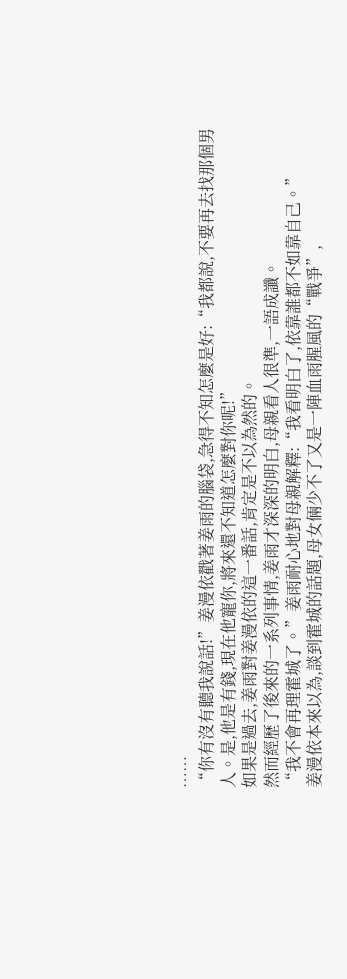……
“你有沒有聽我說話!”姜漫依戳著姜雨的腦袋,急得不知怎麼是好:“我都說,不要再去找那個男人。是,他是有錢,現在他寵你,將來還不知道怎麼對你呢!”
如果是過去,姜雨對姜漫依的這一番話,肯定是不以為然的。
然而經歷了後來的一系列事情,姜雨才深深的明白,母親看人很準,一語成讖。
“我不會再理霍城了。”姜雨耐心地對母親解釋:“我看明白了,依靠誰都不如靠自己。”
姜漫依本來以為,談到霍城的話題,母女倆少不了又是一陣血雨腥風的“戰爭”,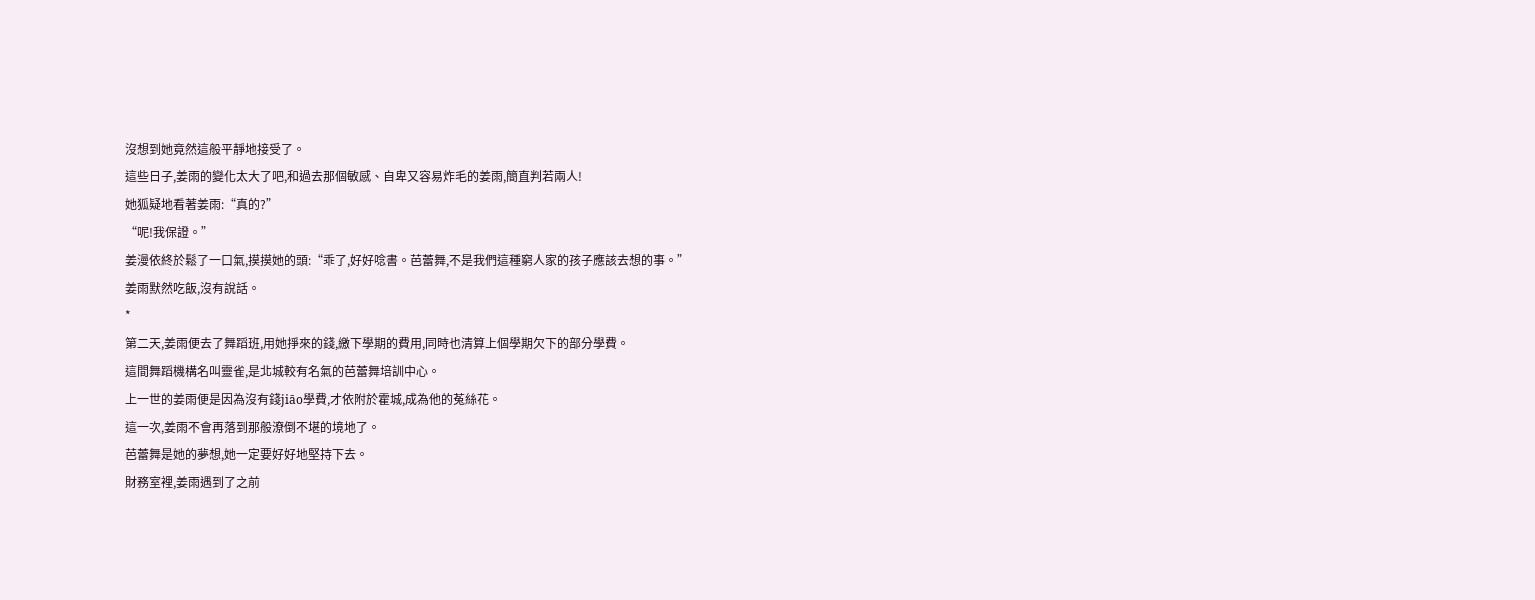沒想到她竟然這般平靜地接受了。
這些日子,姜雨的變化太大了吧,和過去那個敏感、自卑又容易炸毛的姜雨,簡直判若兩人!
她狐疑地看著姜雨:“真的?”
“呢!我保證。”
姜漫依終於鬆了一口氣,摸摸她的頭:“乖了,好好唸書。芭蕾舞,不是我們這種窮人家的孩子應該去想的事。”
姜雨默然吃飯,沒有說話。
*
第二天,姜雨便去了舞蹈班,用她掙來的錢,繳下學期的費用,同時也清算上個學期欠下的部分學費。
這間舞蹈機構名叫靈雀,是北城較有名氣的芭蕾舞培訓中心。
上一世的姜雨便是因為沒有錢jiāo學費,才依附於霍城,成為他的菟絲花。
這一次,姜雨不會再落到那般潦倒不堪的境地了。
芭蕾舞是她的夢想,她一定要好好地堅持下去。
財務室裡,姜雨遇到了之前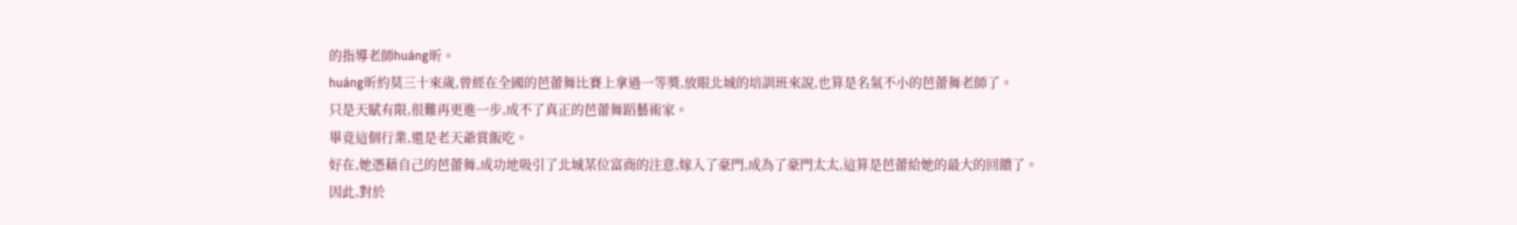的指導老師huáng昕。
huáng昕約莫三十來歲,曾經在全國的芭蕾舞比賽上拿過一等獎,放眼北城的培訓班來說,也算是名氣不小的芭蕾舞老師了。
只是天賦有限,很難再更進一步,成不了真正的芭蕾舞蹈藝術家。
畢竟這個行業,還是老天爺賞飯吃。
好在,她憑藉自己的芭蕾舞,成功地吸引了北城某位富商的注意,嫁入了豪門,成為了豪門太太,這算是芭蕾給她的最大的回饋了。
因此,對於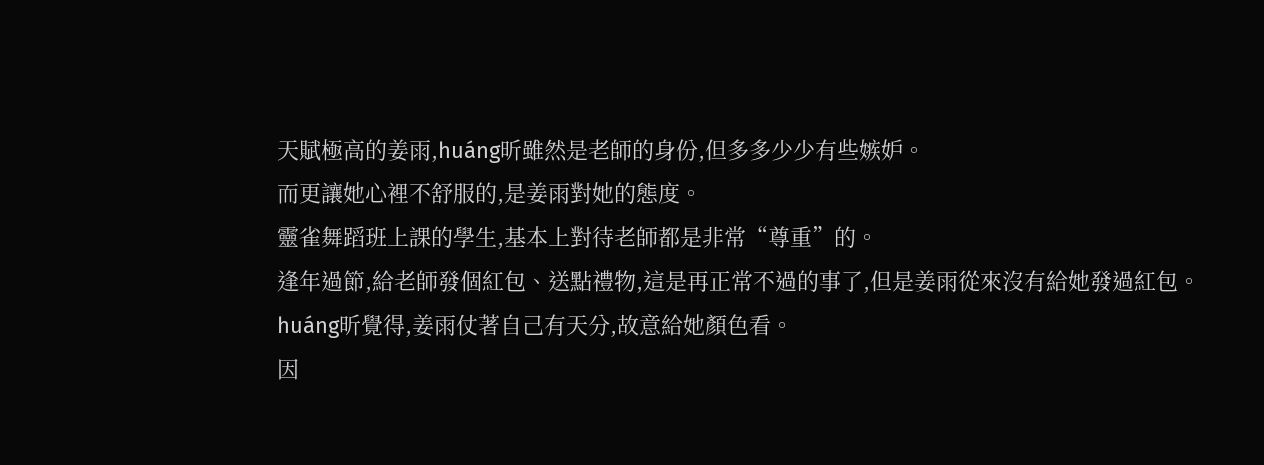天賦極高的姜雨,huáng昕雖然是老師的身份,但多多少少有些嫉妒。
而更讓她心裡不舒服的,是姜雨對她的態度。
靈雀舞蹈班上課的學生,基本上對待老師都是非常“尊重”的。
逢年過節,給老師發個紅包、送點禮物,這是再正常不過的事了,但是姜雨從來沒有給她發過紅包。
huáng昕覺得,姜雨仗著自己有天分,故意給她顏色看。
因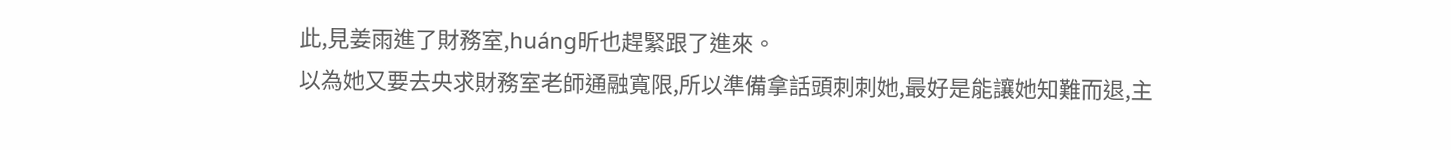此,見姜雨進了財務室,huáng昕也趕緊跟了進來。
以為她又要去央求財務室老師通融寬限,所以準備拿話頭刺刺她,最好是能讓她知難而退,主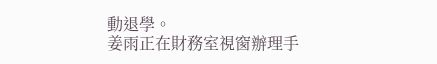動退學。
姜雨正在財務室視窗辦理手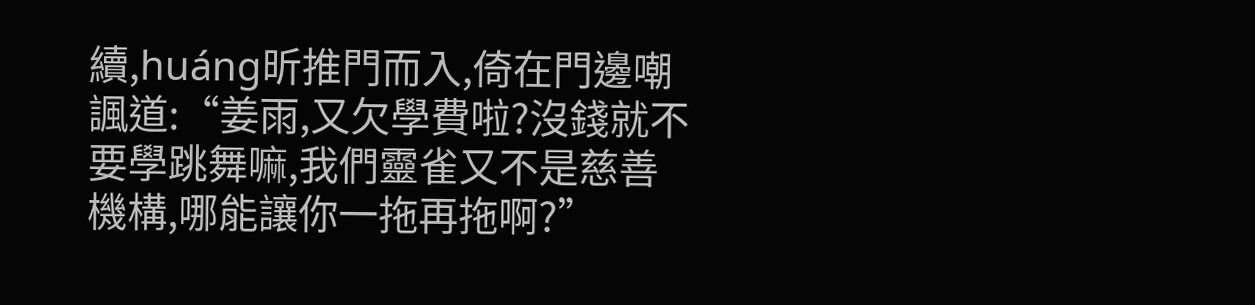續,huáng昕推門而入,倚在門邊嘲諷道:“姜雨,又欠學費啦?沒錢就不要學跳舞嘛,我們靈雀又不是慈善機構,哪能讓你一拖再拖啊?”